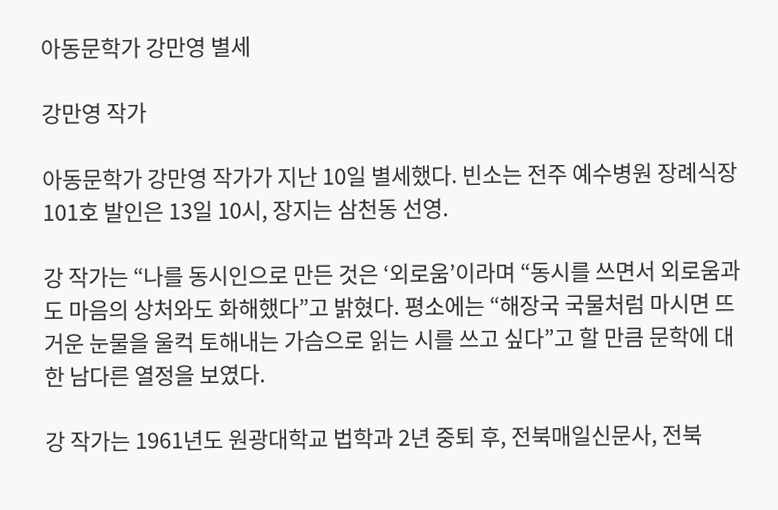아동문학가 강만영 별세

강만영 작가

아동문학가 강만영 작가가 지난 10일 별세했다. 빈소는 전주 예수병원 장례식장 101호 발인은 13일 10시, 장지는 삼천동 선영.

강 작가는 “나를 동시인으로 만든 것은 ‘외로움’이라며 “동시를 쓰면서 외로움과도 마음의 상처와도 화해했다”고 밝혔다. 평소에는 “해장국 국물처럼 마시면 뜨거운 눈물을 울컥 토해내는 가슴으로 읽는 시를 쓰고 싶다”고 할 만큼 문학에 대한 남다른 열정을 보였다.

강 작가는 1961년도 원광대학교 법학과 2년 중퇴 후, 전북매일신문사, 전북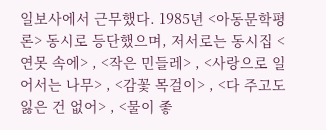일보사에서 근무했다. 1985년 <아동문학평론> 동시로 등단했으며, 저서로는 동시집 <연못 속에> , <작은 민들레> , <사랑으로 일어서는 나무> , <감꽃 목걸이> , <다 주고도 잃은 건 없어> , <물이 좋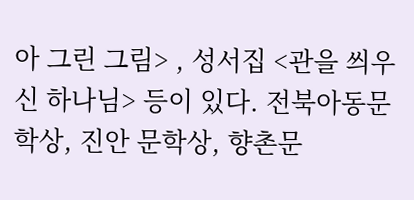아 그린 그림> , 성서집 <관을 씌우신 하나님> 등이 있다. 전북아동문학상, 진안 문학상, 향촌문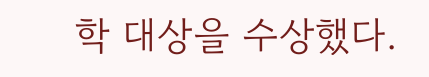학 대상을 수상했다.